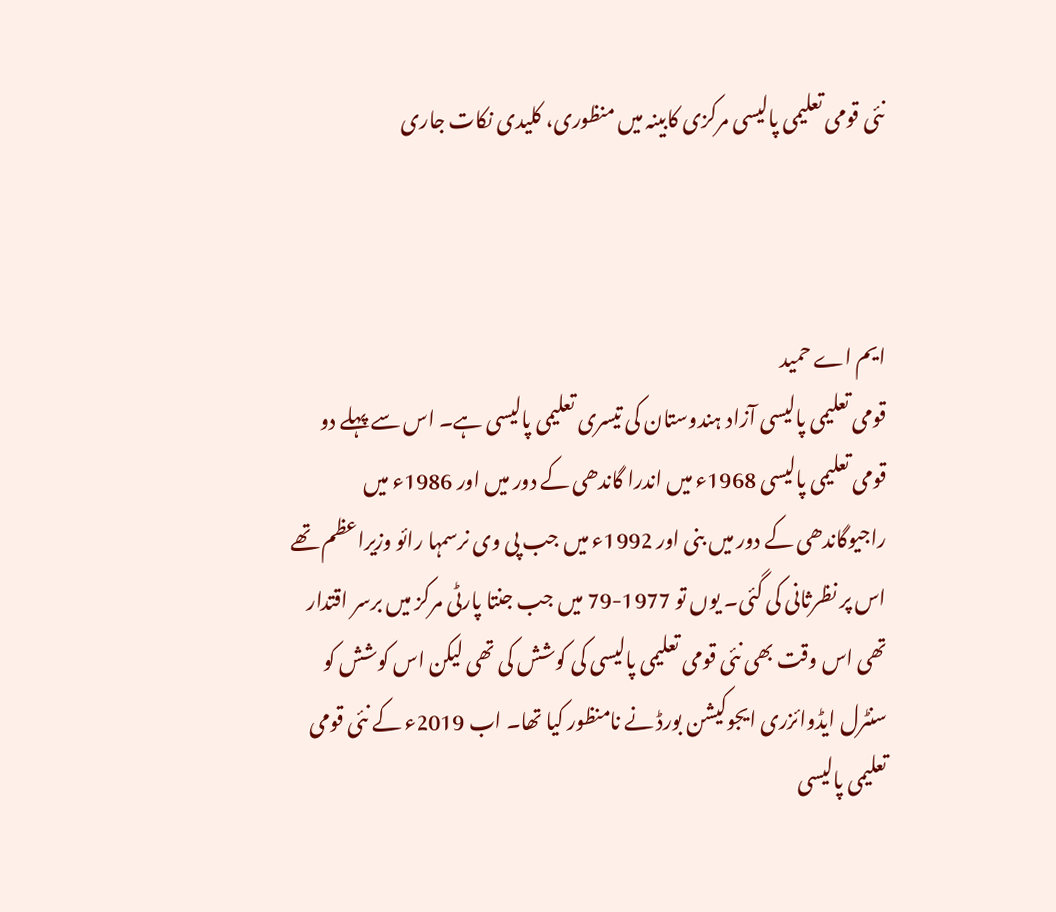نئی قومی تعلیمی پالیسی مرکزی کابینہ میں منظوری، کلیدی نکات جاری



ایم اے حمید
قومی تعلیمی پالیسی آزاد ہندوستان کی تیسری تعلیمی پالیسی ہے۔ اس سے پہلے دو قومی تعلیمی پالیسی 1968ء میں اندرا گاندھی کے دور میں اور 1986ء میں راجیوگاندھی کے دور میں بنی اور 1992ء میں جب پی وی نرسمہا رائو وزیراعظم تھے اس پر نظرثانی کی گئی۔ یوں تو 1977-79 میں جب جنتا پارٹی مرکز میں برسر اقتدار تھی اس وقت بھی نئی قومی تعلیمی پالیسی کی کوشش کی تھی لیکن اس کوشش کو سنٹرل ایڈوائزری ایجوکیشن بورڈ نے نامنظور کیا تھا۔ اب 2019ء کے نئی قومی تعلیمی پالیسی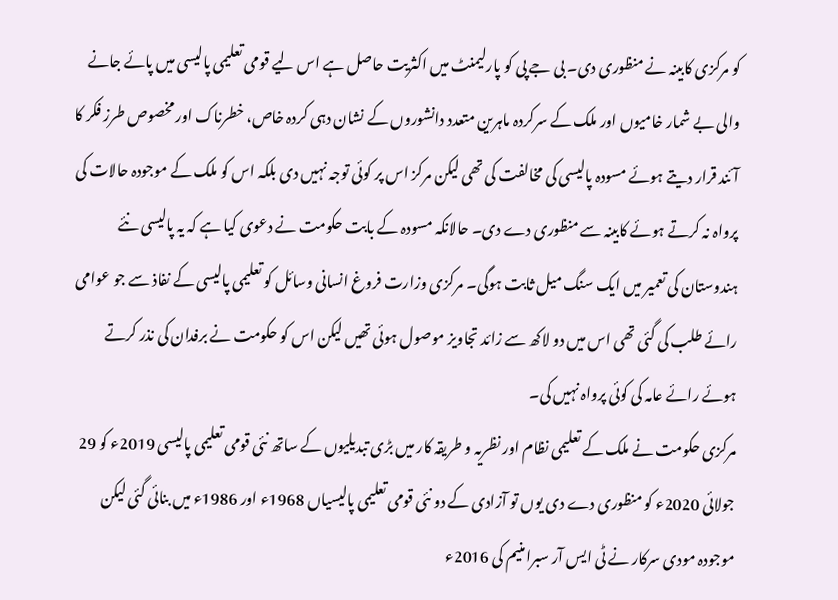کو مرکزی کابینہ نے منظوری دی۔ بی جے پی کو پارلیمنٹ میں اکثریت حاصل ہے اس لیے قومی تعلیمی پالیسی میں پائے جانے والی بے شمار خامیوں اور ملک کے سرکردہ ماہرین متعدد دانشوروں کے نشان دہی کردہ خاص، خطرناک اور مخصوص طرز فکر کا آئند قرار دیتے ہوئے مسودہ پالیسی کی مخالفت کی تھی لیکن مرکز اس پر کوئی توجہ نہیں دی بلکہ اس کو ملک کے موجودہ حالات کی پرواہ نہ کرتے ہوئے کابینہ سے منظوری دے دی۔ حالانکہ مسودہ کے بابت حکومت نے دعوی کیا ہے کہ یہ پالیسی نئے ہندوستان کی تعمیر میں ایک سنگ میل ثابت ہوگی۔ مرکزی وزارت فروغ انسانی وسائل کو تعلیمی پالیسی کے نفاذ سے جو عوامی رائے طلب کی گئی تھی اس میں دو لاکھ سے زائد تجاویز موصول ہوئی تھیں لیکن اس کو حکومت نے برفدان کی نذر کرتے ہوئے رائے عامہ کی کوئی پرواہ نہیں کی۔
مرکزی حکومت نے ملک کے تعلیمی نظام اور نظریہ و طریقہ کار میں بڑی تبدیلیوں کے ساتھ نئی قومی تعلیمی پالیسی 2019ء کو 29 جولائی 2020ء کو منظوری دے دی یوں تو آزادی کے دو نئی قومی تعلیمی پالیسیاں 1968ء اور 1986ء میں بنائی گئی لیکن موجودہ مودی سرکار نے ٹی ایس آر سبرامنیم کی 2016ء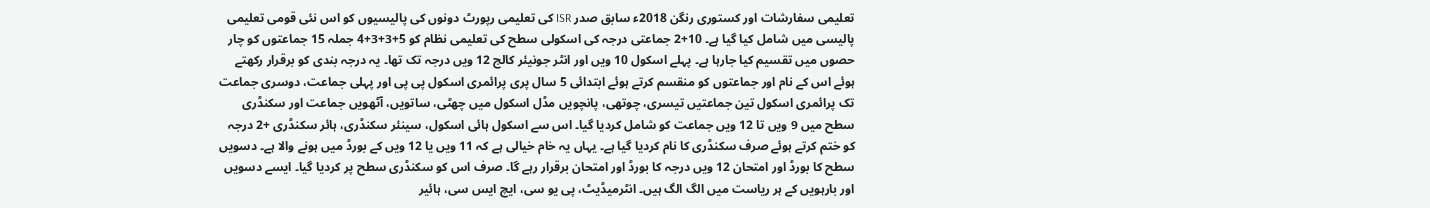تعلیمی سفارشات اور کستوری رنگن 2018ء سابق صدر ISR کی تعلیمی رپورٹ دونوں کی پالیسیوں کو اس نئی قومی تعلیمی پالیسی میں شامل کیا گیا ہے۔ 10+2 جماعتی درجہ کی اسکولی سطح کی تعلیمی نظام کو 5+3+3+4 جملہ 15 جماعتوں کو چار حصوں میں تقسیم کیا جارہا ہے۔ پہلے اسکول 10 ویں اور انٹر جونیئر کالج 12 ویں درجہ تک تھا۔ یہ درجہ بندی کو برقرار رکھتے ہوئے اس کے نام اور جماعتوں کو منقسم کرتے ہوئے ابتدائی 5 سال پری پرائمری اسکول پی پی اور پہلی جماعت، دوسری جماعت تک پرائمری اسکول تین جماعتیں تیسری، چوتھی، پانچویں مڈل اسکول میں چھٹی، ساتویں، آٹھویں جماعت اور سکنڈری سطح میں 9 ویں تا 12 ویں جماعت کو شامل کردیا گیا۔ اس سے اسکول ہائی اسکول، سینئر سکنڈری، ہائر سکنڈری +2 درجہ کو ختم کرتے ہوئے صرف سکنڈری کا نام کردیا گیا ہے۔ یہاں یہ خام خیالی ہے کہ 11 ویں یا 12 ویں کے بورڈ میں ہونے والا ہے۔ دسویں سطح کا بورڈ اور امتحان 12 ویں درجہ کا بورڈ اور امتحان برقرار رہے گا۔ صرف اس کو سکنڈری سطح پر کردیا گیا۔ ایسے دسویں اور بارہویں کے ہر ریاست میں الگ الگ ہیں۔ انٹرمیڈیٹ، پی یو سی، ایچ ایس سی، ہائیر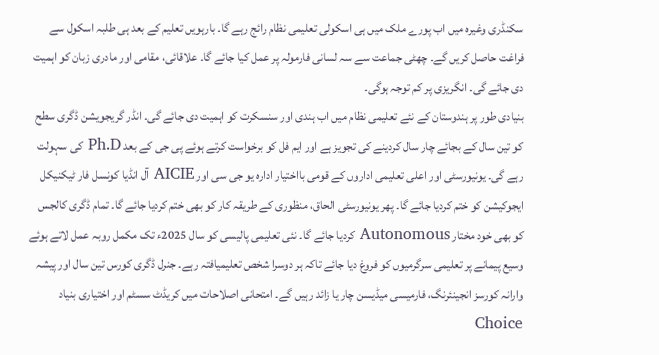سکنڈری وغیرہ میں اب پورے ملک میں ہی اسکولی تعلیمی نظام رائج رہے گا۔ بارہویں تعلیم کے بعد ہی طلبہ اسکول سے فراغت حاصل کریں گے۔ چھٹی جماعت سے سہ لسانی فارمولہ پر عمل کیا جائے گا۔ علاقائی، مقامی اور مادری زبان کو اہمیت دی جائے گی۔ انگریزی پر کم توجہ ہوگی۔
بنیادی طور پر ہندوستان کے نئے تعلیمی نظام میں اب ہندی اور سنسکرت کو اہمیت دی جائے گی۔ انڈر گریجویشن ڈگری سطح کو تین سال کے بجائے چار سال کردینے کی تجویز ہے اور ایم فل کو برخواست کرتے ہوئے پی جی کے بعد Ph.D کی سہولت رہے گی۔ یونیورسٹی اور اعلی تعلیمی اداروں کے قومی بااختیار ادارہ یو جی سی اور AICIE آل انڈیا کونسل فار ٹیکنیکل ایجوکیشن کو ختم کردیا جائے گا۔ پھر یونیورسٹی الحاق، منظوری کے طریقہ کار کو بھی ختم کردیا جائے گا۔ تمام ڈگری کالجس کو بھی خود مختار Autonomous کردیا جائے گا۔ نئی تعلیمی پالیسی کو سال 2025ء تک مکمل روبہ عمل لاتے ہوئے وسیع پیمانے پر تعلیمی سرگرمیوں کو فروغ دیا جائے تاکہ ہر دوسرا شخص تعلیمیافتہ رہے۔ جنرل ڈگری کورس تین سال اور پیشہ وارانہ کورسز انجینئرنگ، فارمیسی میڈیسن چار یا زائد رہیں گے۔ امتحانی اصلاحات میں کریڈٹ سسٹم اور اختیاری بنیاد Choice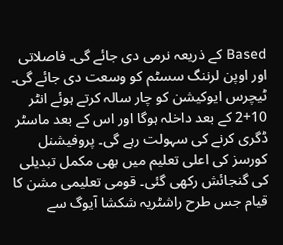Based کے ذریعہ نرمی دی جائے گی۔ فاصلاتی اور اوپن لرننگ سسٹم کو وسعت دی جائے گی۔ ٹیچرس ایوکیشن کو چار سالہ کرتے ہوئے انٹر 10+2 کے بعد داخلہ ہوگا اور اس کے بعد ماسٹر ڈگری کرنے کی سہولت رہے گی۔ پروفیشنل کورسز کی اعلی تعلیم میں بھی مکمل تبدیلی کی گنجائش رکھی گئی۔ قومی تعلیمی مشن کا قیام جس طرح راشٹریہ شکشا آیوگ سے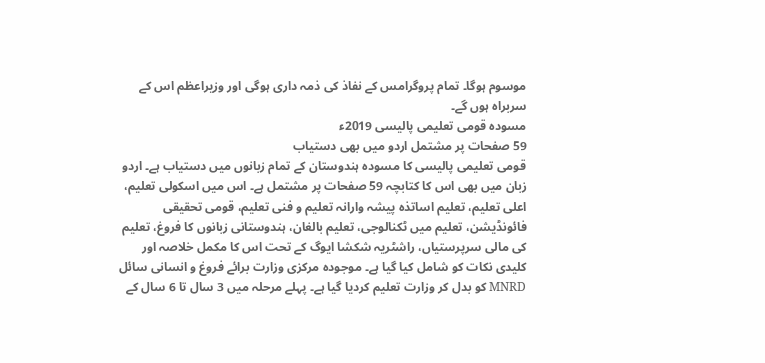موسوم ہوگا۔ تمام پروگرامس کے نفاذ کی ذمہ داری ہوگی اور وزیراعظم اس کے سربراہ ہوں گے۔
مسودہ قومی تعلیمی پالیسی 2019ء
59 صفحات پر مشتمل اردو میں بھی دستیاب
قومی تعلیمی پالیسی کا مسودہ ہندوستان کے تمام زبانوں میں دستیاب ہے۔ اردو زبان میں بھی اس کا کتابچہ 59 صفحات پر مشتمل ہے۔ اس میں اسکولی تعلیم، اعلی تعلیم، تعلیم اساتذہ پیشہ وارانہ تعلیم و فنی تعلیم، قومی تحقیقی فائونڈیشن، تعلیم میں ٹکنالوجی، تعلیم بالغان، ہندوستانی زبانوں کا فروغ، تعلیم کی مالی سرپرستیاں، راشٹریہ شکشا ایوگ کے تحت اس کا مکمل خلاصہ اور کلیدی نکات کو شامل کیا گیا ہے۔ موجودہ مرکزی وزارت برائے فروغ و انسانی سائل MNRD کو بدل کر وزارت تعلیم کردیا گیا ہے۔ پہلے مرحلہ میں 3 سال تا 6 سال کے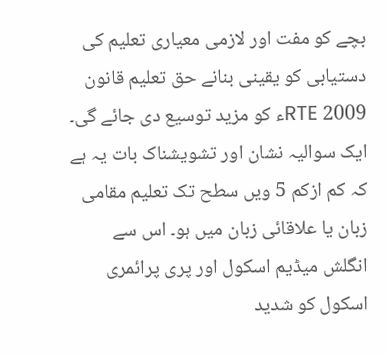بچے کو مفت اور لازمی معیاری تعلیم کی دستیابی کو یقینی بنانے حق تعلیم قانون RTE 2009ء کو مزید توسیع دی جائے گی۔ ایک سوالیہ نشان اور تشویشناک بات یہ ہے کہ کم ازکم 5 ویں سطح تک تعلیم مقامی زبان یا علاقائی زبان میں ہو۔ اس سے انگلش میڈیم اسکول اور پری پرائمری اسکول کو شدید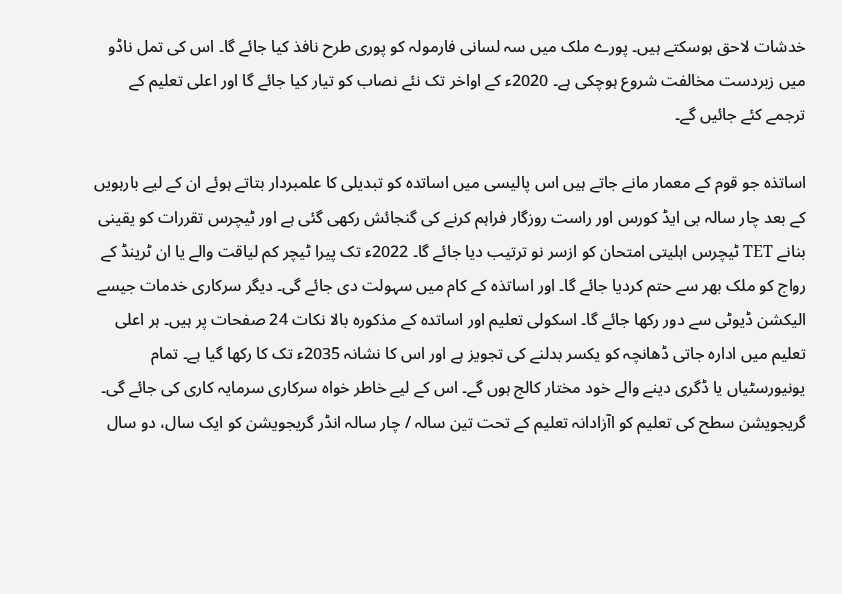خدشات لاحق ہوسکتے ہیں۔ پورے ملک میں سہ لسانی فارمولہ کو پوری طرح نافذ کیا جائے گا۔ اس کی تمل ناڈو میں زبردست مخالفت شروع ہوچکی ہے۔ 2020ء کے اواخر تک نئے نصاب کو تیار کیا جائے گا اور اعلی تعلیم کے ترجمے کئے جائیں گے۔

اساتذہ جو قوم کے معمار مانے جاتے ہیں اس پالیسی میں اساتدہ کو تبدیلی کا علمبردار بتاتے ہوئے ان کے لیے بارہویں کے بعد چار سالہ بی ایڈ کورس اور راست روزگار فراہم کرنے کی گنجائش رکھی گئی ہے اور ٹیچرس تقررات کو یقینی بنانے TET ٹیچرس اہلیتی امتحان کو ازسر نو ترتیب دیا جائے گا۔ 2022ء تک پیرا ٹیچر کم لیاقت والے یا ان ٹرینڈ کے رواج کو ملک بھر سے حتم کردیا جائے گا۔ اور اساتذہ کے کام میں سہولت دی جائے گی۔ دیگر سرکاری خدمات جیسے الیکشن ڈیوٹی سے دور رکھا جائے گا۔ اسکولی تعلیم اور اساتدہ کے مذکورہ بالا نکات 24 صفحات پر ہیں۔ ہر اعلی تعلیم میں ادارہ جاتی ڈھانچہ کو یکسر بدلنے کی تجویز ہے اور اس کا نشانہ 2035ء تک کا رکھا گیا ہے۔ تمام یونیورسٹیاں یا ڈگری دینے والے خود مختار کالج ہوں گے۔ اس کے لیے خاطر خواہ سرکاری سرمایہ کاری کی جائے گی۔ گریجویشن سطح کی تعلیم کو اآزادانہ تعلیم کے تحت تین سالہ / چار سالہ انڈر گریجویشن کو ایک سال، دو سال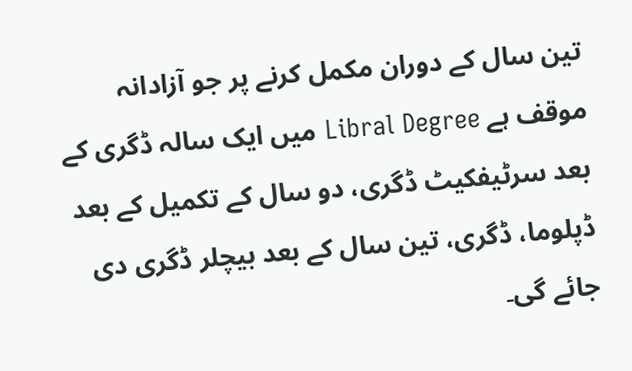تین سال کے دوران مکمل کرنے پر جو آزادانہ موقف ہے Libral Degree میں ایک سالہ ڈگری کے بعد سرٹیفکیٹ ڈگری، دو سال کے تکمیل کے بعد ڈپلوما، ڈگری، تین سال کے بعد بیچلر ڈگری دی جائے گی۔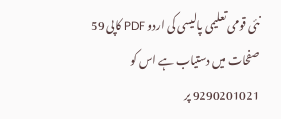نئی قومی تعلیمی پالیسی کی اردو PDF کاپی 59 صفحات میں دستیاب ہے اس کو 9290201021 پر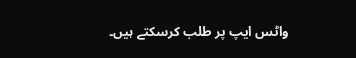واٹس ایپ پر طلب کرسکتے ہیں۔